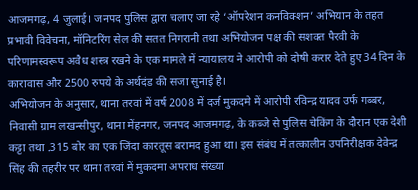आजमगढ़, 4 जुलाई। जनपद पुलिस द्वारा चलाए जा रहे ‘ऑपरेशन कनविक्शन’ अभियान के तहत प्रभावी विवेचना, मॉनिटरिंग सेल की सतत निगरानी तथा अभियोजन पक्ष की सशक्त पैरवी के परिणामस्वरूप अवैध शस्त्र रखने के एक मामले में न्यायालय ने आरोपी को दोषी करार देते हुए 34 दिन के कारावास और 2500 रुपये के अर्थदंड की सजा सुनाई है।
अभियोजन के अनुसार, थाना तरवां में वर्ष 2008 में दर्ज मुकदमे में आरोपी रविन्द्र यादव उर्फ गब्बर, निवासी ग्राम लखन्सीपुर, थाना मेंहनगर, जनपद आजमगढ़, के कब्जे से पुलिस चेकिंग के दौरान एक देशी कट्टा तथा .315 बोर का एक जिंदा कारतूस बरामद हुआ था। इस संबंध में तत्कालीन उपनिरीक्षक देवेन्द्र सिंह की तहरीर पर थाना तरवां में मुकदमा अपराध संख्या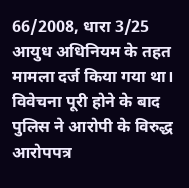66/2008, धारा 3/25 आयुध अधिनियम के तहत मामला दर्ज किया गया था।
विवेचना पूरी होने के बाद पुलिस ने आरोपी के विरुद्ध आरोपपत्र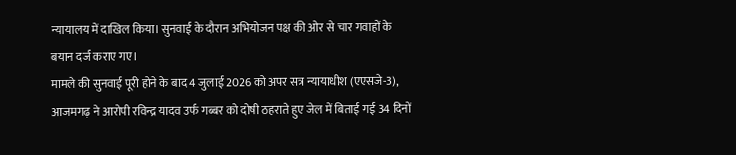न्यायालय में दाखिल किया। सुनवाई के दौरान अभियोजन पक्ष की ओर से चार गवाहों के बयान दर्ज कराए गए।
मामले की सुनवाई पूरी होने के बाद 4 जुलाई 2026 को अपर सत्र न्यायाधीश (एएसजे-3), आजमगढ़ ने आरोपी रविन्द्र यादव उर्फ गब्बर को दोषी ठहराते हुए जेल में बिताई गई 34 दिनों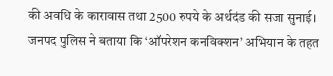की अवधि के कारावास तथा 2500 रुपये के अर्थदंड की सजा सुनाई।
जनपद पुलिस ने बताया कि ‘ऑपरेशन कनविक्शन’ अभियान के तहत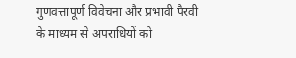गुणवत्तापूर्ण विवेचना और प्रभावी पैरवी के माध्यम से अपराधियों को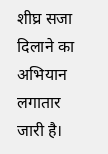शीघ्र सजा दिलाने का अभियान लगातार जारी है।